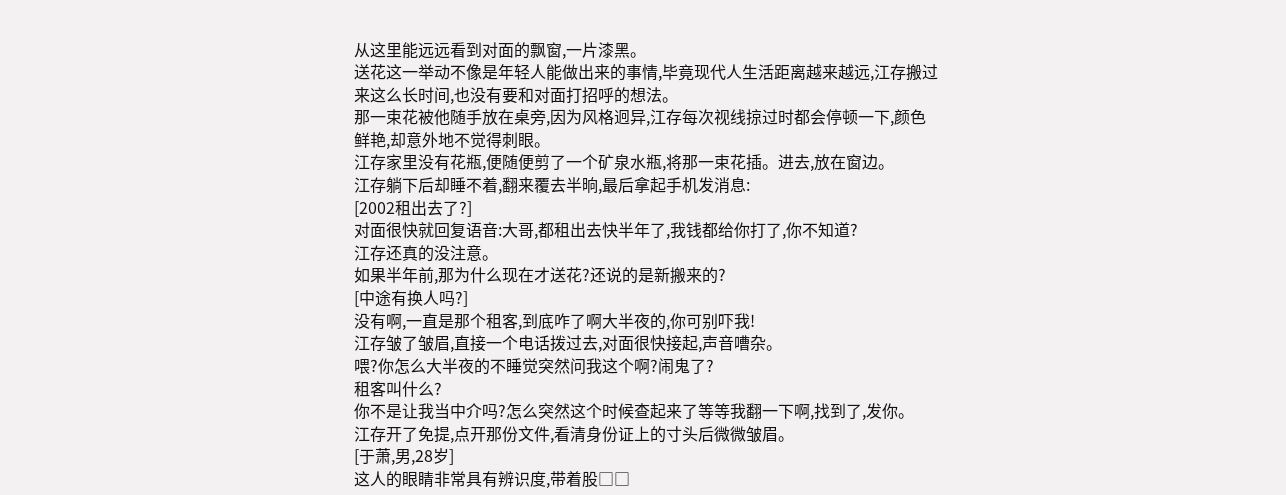从这里能远远看到对面的飘窗,一片漆黑。
送花这一举动不像是年轻人能做出来的事情,毕竟现代人生活距离越来越远,江存搬过来这么长时间,也没有要和对面打招呼的想法。
那一束花被他随手放在桌旁,因为风格迥异,江存每次视线掠过时都会停顿一下,颜色鲜艳,却意外地不觉得刺眼。
江存家里没有花瓶,便随便剪了一个矿泉水瓶,将那一束花插。进去,放在窗边。
江存躺下后却睡不着,翻来覆去半晌,最后拿起手机发消息:
[2002租出去了?]
对面很快就回复语音:大哥,都租出去快半年了,我钱都给你打了,你不知道?
江存还真的没注意。
如果半年前,那为什么现在才送花?还说的是新搬来的?
[中途有换人吗?]
没有啊,一直是那个租客,到底咋了啊大半夜的,你可别吓我!
江存皱了皱眉,直接一个电话拨过去,对面很快接起,声音嘈杂。
喂?你怎么大半夜的不睡觉突然问我这个啊?闹鬼了?
租客叫什么?
你不是让我当中介吗?怎么突然这个时候查起来了等等我翻一下啊,找到了,发你。
江存开了免提,点开那份文件,看清身份证上的寸头后微微皱眉。
[于萧,男,28岁]
这人的眼睛非常具有辨识度,带着股□□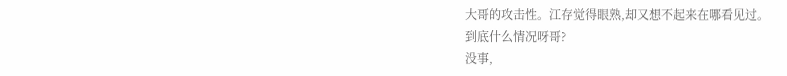大哥的攻击性。江存觉得眼熟,却又想不起来在哪看见过。
到底什么情况呀哥?
没事,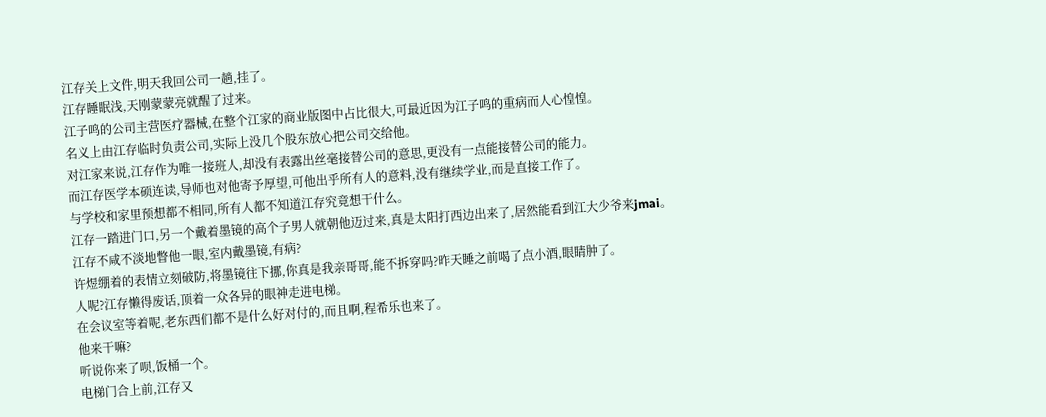江存关上文件,明天我回公司一趟,挂了。
江存睡眠浅,天刚蒙蒙亮就醒了过来。
江子鸣的公司主营医疗器械,在整个江家的商业版图中占比很大,可最近因为江子鸣的重病而人心惶惶。
名义上由江存临时负责公司,实际上没几个股东放心把公司交给他。
对江家来说,江存作为唯一接班人,却没有表露出丝毫接替公司的意思,更没有一点能接替公司的能力。
而江存医学本硕连读,导师也对他寄予厚望,可他出乎所有人的意料,没有继续学业,而是直接工作了。
与学校和家里预想都不相同,所有人都不知道江存究竟想干什么。
江存一踏进门口,另一个戴着墨镜的高个子男人就朝他迈过来,真是太阳打西边出来了,居然能看到江大少爷来jmai。
江存不咸不淡地瞥他一眼,室内戴墨镜,有病?
许煜绷着的表情立刻破防,将墨镜往下挪,你真是我亲哥哥,能不拆穿吗?昨天睡之前喝了点小酒,眼睛肿了。
人呢?江存懒得废话,顶着一众各异的眼神走进电梯。
在会议室等着呢,老东西们都不是什么好对付的,而且啊,程希乐也来了。
他来干嘛?
听说你来了呗,饭桶一个。
电梯门合上前,江存又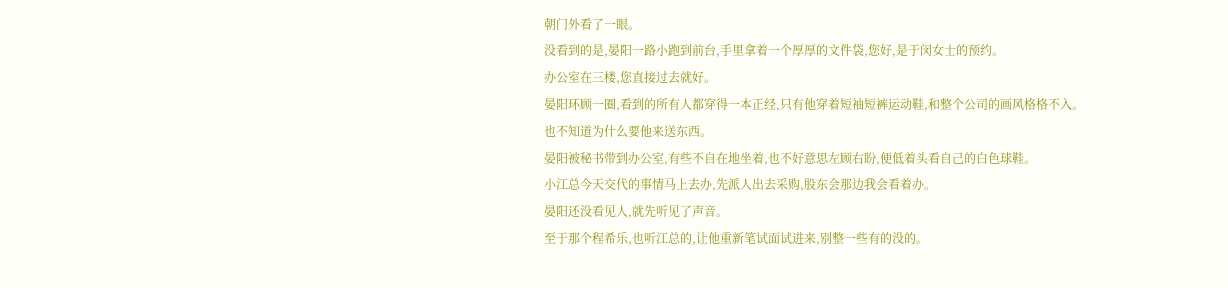朝门外看了一眼。
没看到的是,晏阳一路小跑到前台,手里拿着一个厚厚的文件袋,您好,是于闵女士的预约。
办公室在三楼,您直接过去就好。
晏阳环顾一圈,看到的所有人都穿得一本正经,只有他穿着短袖短裤运动鞋,和整个公司的画风格格不入。
也不知道为什么要他来送东西。
晏阳被秘书带到办公室,有些不自在地坐着,也不好意思左顾右盼,便低着头看自己的白色球鞋。
小江总今天交代的事情马上去办,先派人出去采购,股东会那边我会看着办。
晏阳还没看见人,就先听见了声音。
至于那个程希乐,也听江总的,让他重新笔试面试进来,别整一些有的没的。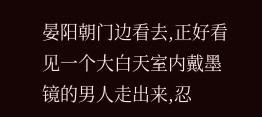晏阳朝门边看去,正好看见一个大白天室内戴墨镜的男人走出来,忍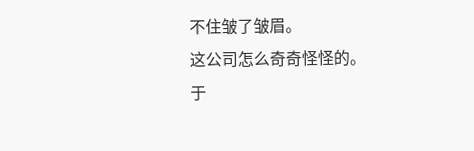不住皱了皱眉。
这公司怎么奇奇怪怪的。
于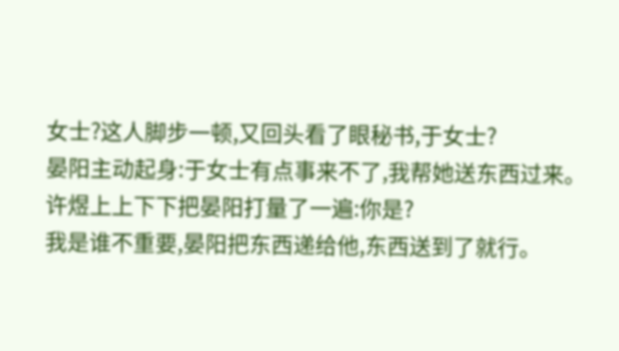女士?这人脚步一顿,又回头看了眼秘书,于女士?
晏阳主动起身:于女士有点事来不了,我帮她送东西过来。
许煜上上下下把晏阳打量了一遍:你是?
我是谁不重要,晏阳把东西递给他,东西送到了就行。